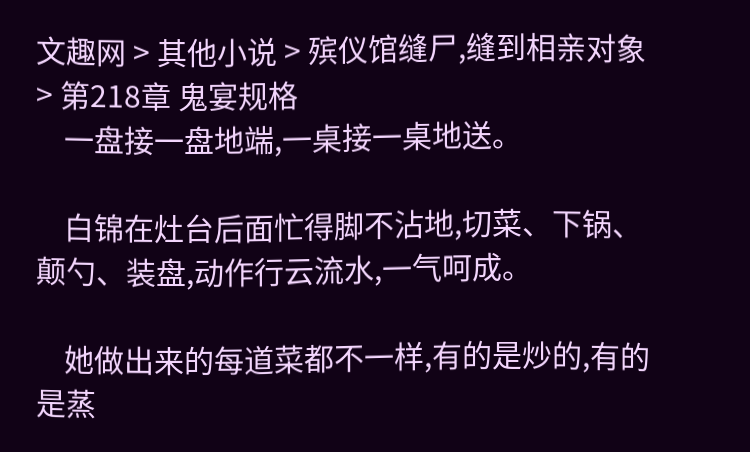文趣网 > 其他小说 > 殡仪馆缝尸,缝到相亲对象 > 第218章 鬼宴规格
    一盘接一盘地端,一桌接一桌地送。

    白锦在灶台后面忙得脚不沾地,切菜、下锅、颠勺、装盘,动作行云流水,一气呵成。

    她做出来的每道菜都不一样,有的是炒的,有的是蒸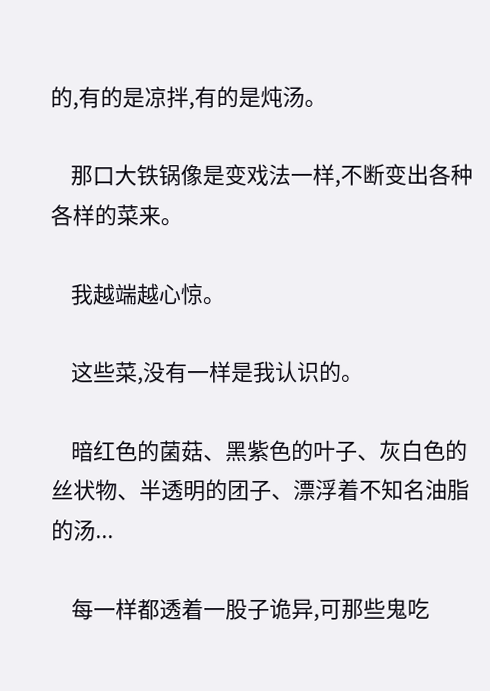的,有的是凉拌,有的是炖汤。

    那口大铁锅像是变戏法一样,不断变出各种各样的菜来。

    我越端越心惊。

    这些菜,没有一样是我认识的。

    暗红色的菌菇、黑紫色的叶子、灰白色的丝状物、半透明的团子、漂浮着不知名油脂的汤...

    每一样都透着一股子诡异,可那些鬼吃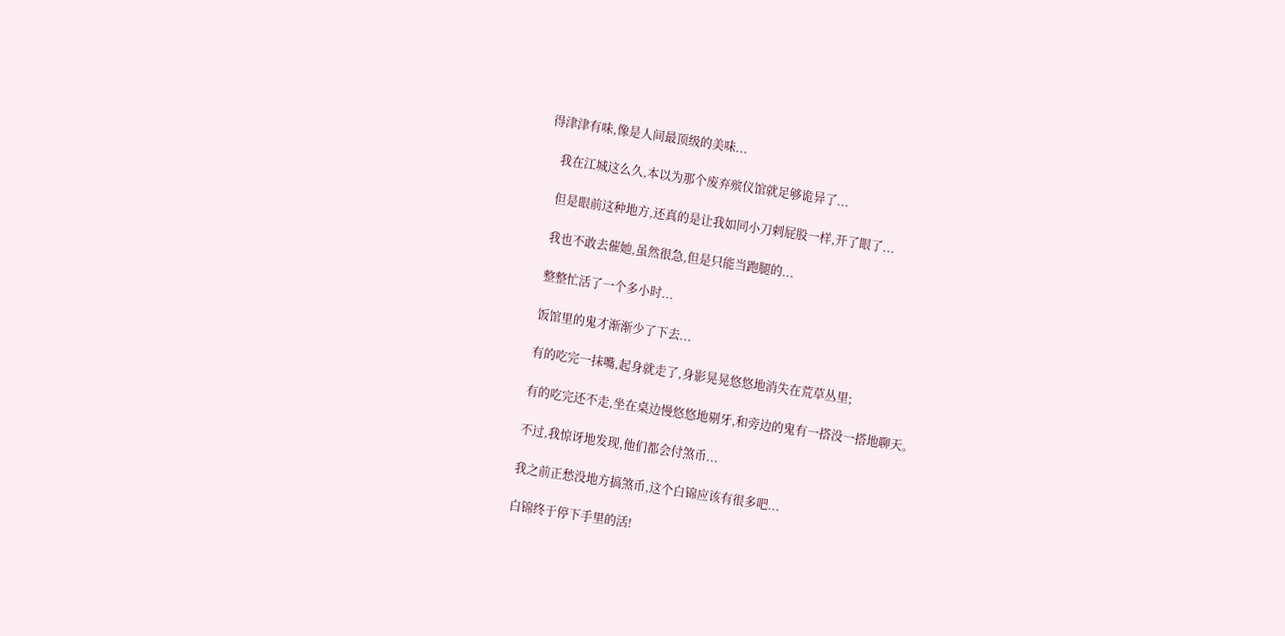得津津有味,像是人间最顶级的美味...

    我在江城这么久,本以为那个废弃殡仪馆就足够诡异了...

    但是眼前这种地方,还真的是让我如同小刀剌屁股一样,开了眼了...

    我也不敢去催她,虽然很急,但是只能当跑腿的...

    整整忙活了一个多小时...

    饭馆里的鬼才渐渐少了下去...

    有的吃完一抹嘴,起身就走了,身影晃晃悠悠地消失在荒草丛里;

    有的吃完还不走,坐在桌边慢悠悠地剔牙,和旁边的鬼有一搭没一搭地聊天。

    不过,我惊讶地发现,他们都会付煞币...

    我之前正愁没地方搞煞币,这个白锦应该有很多吧...

    白锦终于停下手里的活!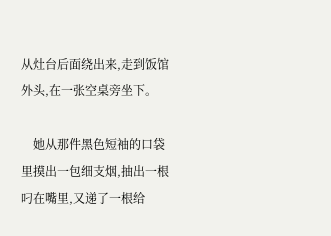从灶台后面绕出来,走到饭馆外头,在一张空桌旁坐下。

    她从那件黑色短袖的口袋里摸出一包细支烟,抽出一根叼在嘴里,又递了一根给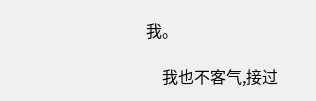我。

    我也不客气,接过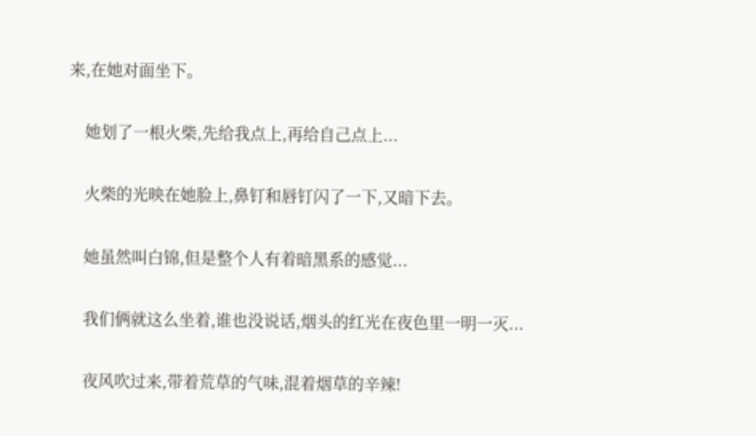来,在她对面坐下。

    她划了一根火柴,先给我点上,再给自己点上...

    火柴的光映在她脸上,鼻钉和唇钉闪了一下,又暗下去。

    她虽然叫白锦,但是整个人有着暗黑系的感觉...

    我们俩就这么坐着,谁也没说话,烟头的红光在夜色里一明一灭...

    夜风吹过来,带着荒草的气味,混着烟草的辛辣!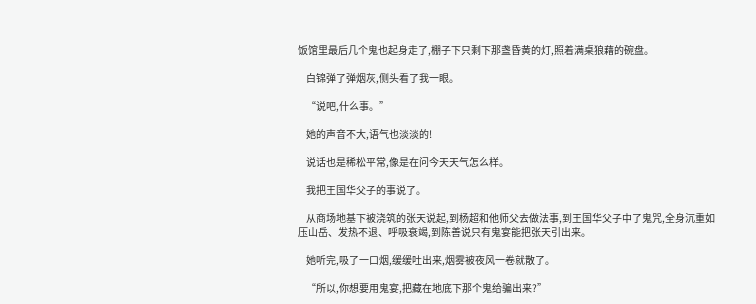饭馆里最后几个鬼也起身走了,棚子下只剩下那盏昏黄的灯,照着满桌狼藉的碗盘。

    白锦弹了弹烟灰,侧头看了我一眼。

    “说吧,什么事。”

    她的声音不大,语气也淡淡的!

    说话也是稀松平常,像是在问今天天气怎么样。

    我把王国华父子的事说了。

    从商场地基下被浇筑的张天说起,到杨超和他师父去做法事,到王国华父子中了鬼咒,全身沉重如压山岳、发热不退、呼吸衰竭,到陈善说只有鬼宴能把张天引出来。

    她听完,吸了一口烟,缓缓吐出来,烟雾被夜风一卷就散了。

    “所以,你想要用鬼宴,把藏在地底下那个鬼给骗出来?”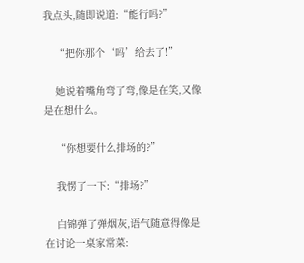我点头,随即说道:“能行吗?”

    “把你那个‘吗’给去了!”

    她说着嘴角弯了弯,像是在笑,又像是在想什么。

    “你想要什么排场的?”

    我愣了一下:“排场?”

    白锦弹了弹烟灰,语气随意得像是在讨论一桌家常菜: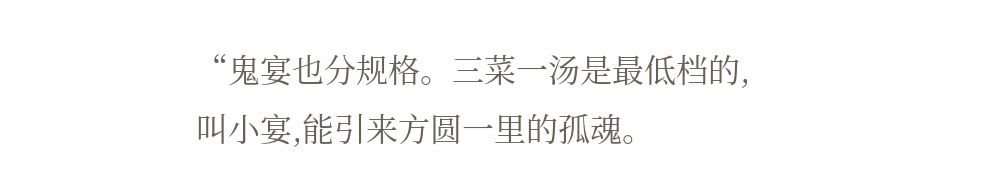“鬼宴也分规格。三菜一汤是最低档的,叫小宴,能引来方圆一里的孤魂。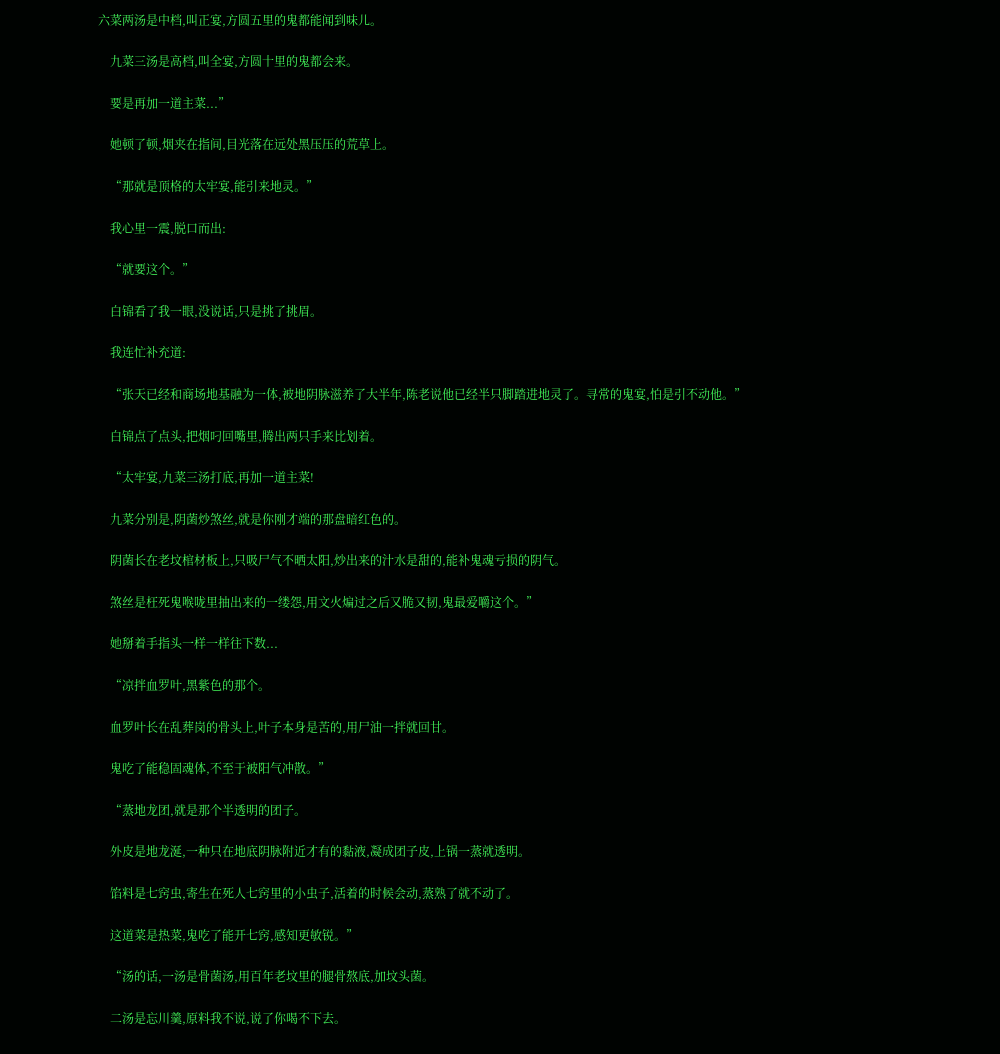六菜两汤是中档,叫正宴,方圆五里的鬼都能闻到味儿。

    九菜三汤是高档,叫全宴,方圆十里的鬼都会来。

    要是再加一道主菜...”

    她顿了顿,烟夹在指间,目光落在远处黑压压的荒草上。

    “那就是顶格的太牢宴,能引来地灵。”

    我心里一震,脱口而出:

    “就要这个。”

    白锦看了我一眼,没说话,只是挑了挑眉。

    我连忙补充道:

    “张天已经和商场地基融为一体,被地阴脉滋养了大半年,陈老说他已经半只脚踏进地灵了。寻常的鬼宴,怕是引不动他。”

    白锦点了点头,把烟叼回嘴里,腾出两只手来比划着。

    “太牢宴,九菜三汤打底,再加一道主菜!

    九菜分别是,阴菌炒煞丝,就是你刚才端的那盘暗红色的。

    阴菌长在老坟棺材板上,只吸尸气不晒太阳,炒出来的汁水是甜的,能补鬼魂亏损的阴气。

    煞丝是枉死鬼喉咙里抽出来的一缕怨,用文火煸过之后又脆又韧,鬼最爱嚼这个。”

    她掰着手指头一样一样往下数...

    “凉拌血罗叶,黑紫色的那个。

    血罗叶长在乱葬岗的骨头上,叶子本身是苦的,用尸油一拌就回甘。

    鬼吃了能稳固魂体,不至于被阳气冲散。”

    “蒸地龙团,就是那个半透明的团子。

    外皮是地龙涎,一种只在地底阴脉附近才有的黏液,凝成团子皮,上锅一蒸就透明。

    馅料是七窍虫,寄生在死人七窍里的小虫子,活着的时候会动,蒸熟了就不动了。

    这道菜是热菜,鬼吃了能开七窍,感知更敏锐。”

    “汤的话,一汤是骨菌汤,用百年老坟里的腿骨熬底,加坟头菌。

    二汤是忘川羹,原料我不说,说了你喝不下去。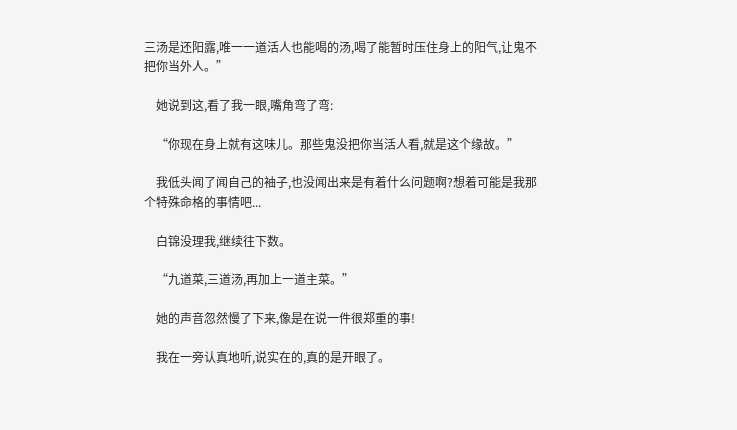三汤是还阳露,唯一一道活人也能喝的汤,喝了能暂时压住身上的阳气,让鬼不把你当外人。”

    她说到这,看了我一眼,嘴角弯了弯:

    “你现在身上就有这味儿。那些鬼没把你当活人看,就是这个缘故。”

    我低头闻了闻自己的袖子,也没闻出来是有着什么问题啊?想着可能是我那个特殊命格的事情吧...

    白锦没理我,继续往下数。

    “九道菜,三道汤,再加上一道主菜。”

    她的声音忽然慢了下来,像是在说一件很郑重的事!

    我在一旁认真地听,说实在的,真的是开眼了。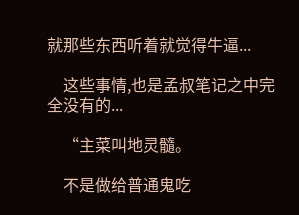就那些东西听着就觉得牛逼...

    这些事情,也是孟叔笔记之中完全没有的...

    “主菜叫地灵髓。

    不是做给普通鬼吃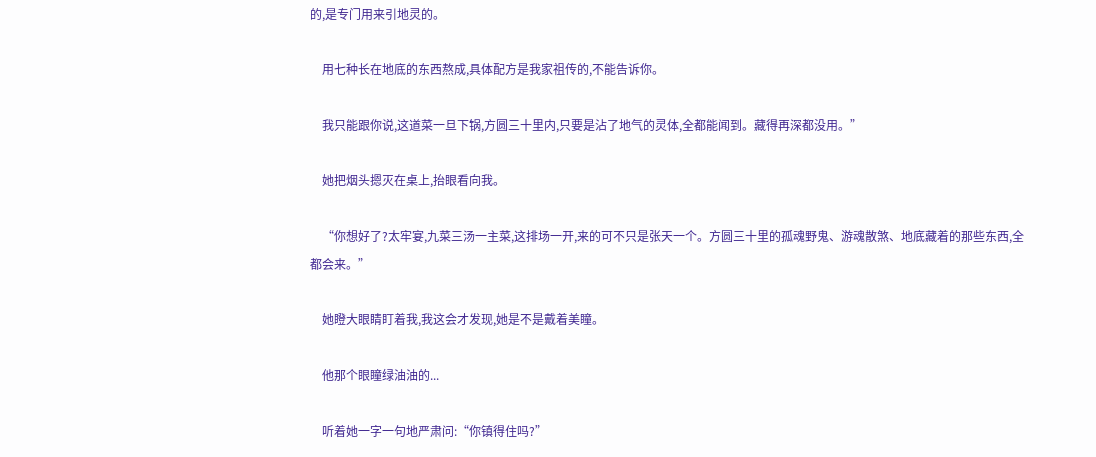的,是专门用来引地灵的。

    用七种长在地底的东西熬成,具体配方是我家祖传的,不能告诉你。

    我只能跟你说,这道菜一旦下锅,方圆三十里内,只要是沾了地气的灵体,全都能闻到。藏得再深都没用。”

    她把烟头摁灭在桌上,抬眼看向我。

    “你想好了?太牢宴,九菜三汤一主菜,这排场一开,来的可不只是张天一个。方圆三十里的孤魂野鬼、游魂散煞、地底藏着的那些东西,全都会来。”

    她瞪大眼睛盯着我,我这会才发现,她是不是戴着美瞳。

    他那个眼瞳绿油油的...

    听着她一字一句地严肃问:“你镇得住吗?”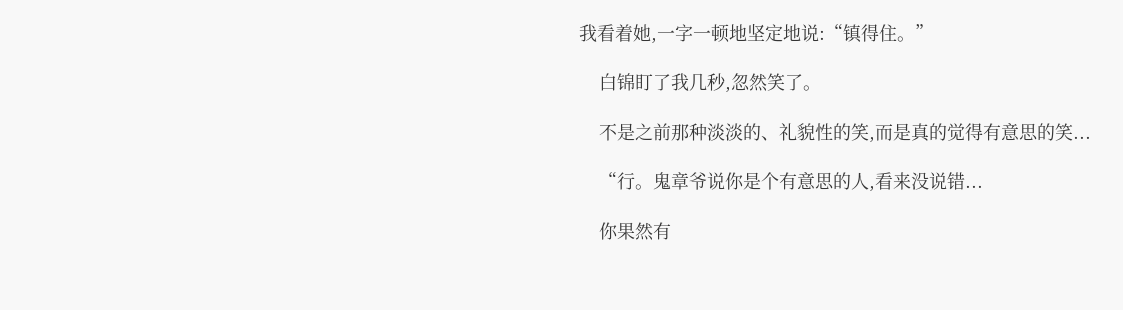我看着她,一字一顿地坚定地说:“镇得住。”

    白锦盯了我几秒,忽然笑了。

    不是之前那种淡淡的、礼貌性的笑,而是真的觉得有意思的笑...

    “行。鬼章爷说你是个有意思的人,看来没说错...

    你果然有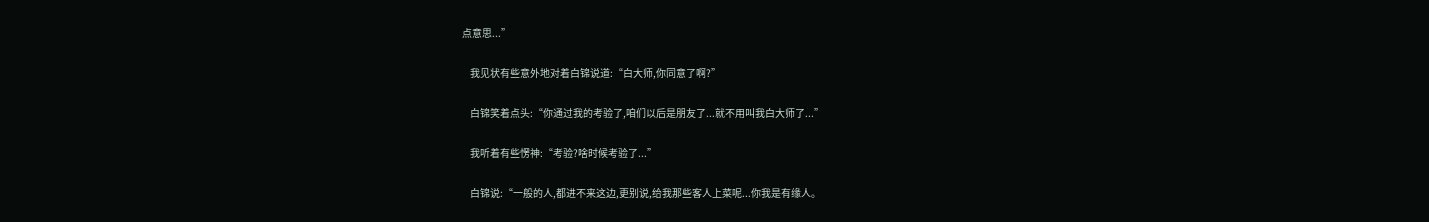点意思...”

    我见状有些意外地对着白锦说道:“白大师,你同意了啊?”

    白锦笑着点头:“你通过我的考验了,咱们以后是朋友了...就不用叫我白大师了...”

    我听着有些愣神:“考验?啥时候考验了...”

    白锦说:“一般的人,都进不来这边,更别说,给我那些客人上菜呢...你我是有缘人。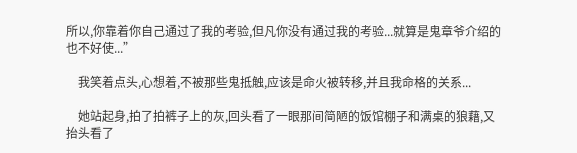所以,你靠着你自己通过了我的考验,但凡你没有通过我的考验...就算是鬼章爷介绍的也不好使...”

    我笑着点头,心想着,不被那些鬼抵触,应该是命火被转移,并且我命格的关系...

    她站起身,拍了拍裤子上的灰,回头看了一眼那间简陋的饭馆棚子和满桌的狼藉,又抬头看了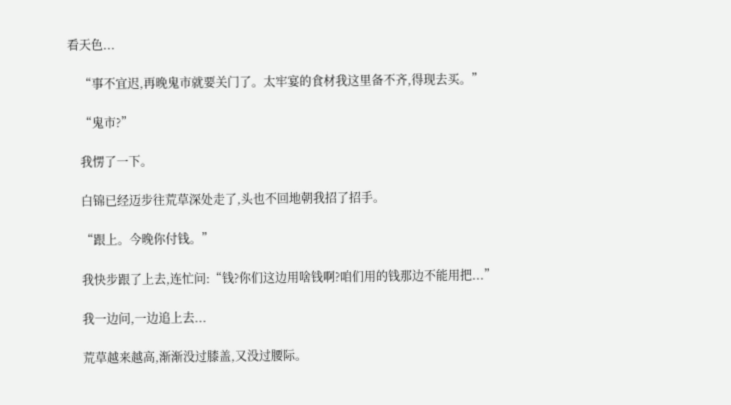看天色...

    “事不宜迟,再晚鬼市就要关门了。太牢宴的食材我这里备不齐,得现去买。”

    “鬼市?”

    我愣了一下。

    白锦已经迈步往荒草深处走了,头也不回地朝我招了招手。

    “跟上。今晚你付钱。”

    我快步跟了上去,连忙问:“钱?你们这边用啥钱啊?咱们用的钱那边不能用把...”

    我一边问,一边追上去...

    荒草越来越高,渐渐没过膝盖,又没过腰际。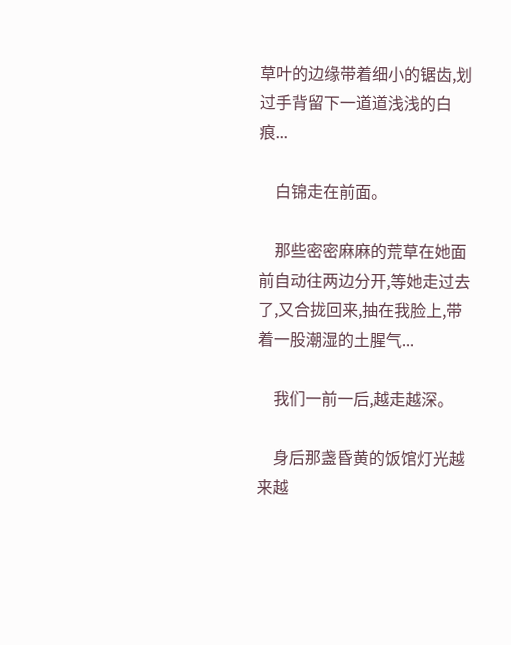草叶的边缘带着细小的锯齿,划过手背留下一道道浅浅的白痕...

    白锦走在前面。

    那些密密麻麻的荒草在她面前自动往两边分开,等她走过去了,又合拢回来,抽在我脸上,带着一股潮湿的土腥气...

    我们一前一后,越走越深。

    身后那盏昏黄的饭馆灯光越来越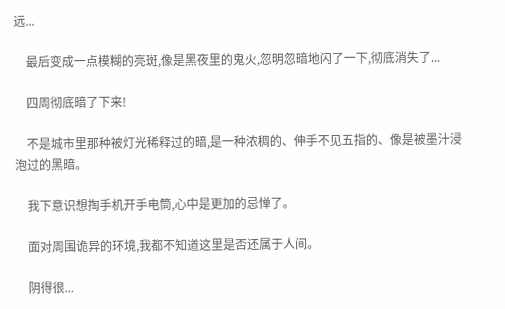远...

    最后变成一点模糊的亮斑,像是黑夜里的鬼火,忽明忽暗地闪了一下,彻底消失了...

    四周彻底暗了下来!

    不是城市里那种被灯光稀释过的暗,是一种浓稠的、伸手不见五指的、像是被墨汁浸泡过的黑暗。

    我下意识想掏手机开手电筒,心中是更加的忌惮了。

    面对周围诡异的环境,我都不知道这里是否还属于人间。

    阴得很...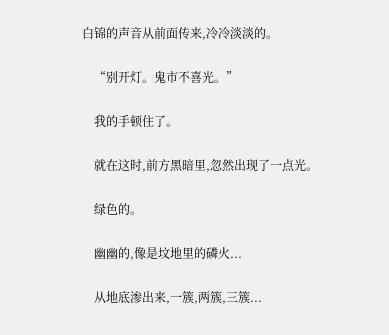白锦的声音从前面传来,冷冷淡淡的。

    “别开灯。鬼市不喜光。”

    我的手顿住了。

    就在这时,前方黑暗里,忽然出现了一点光。

    绿色的。

    幽幽的,像是坟地里的磷火...

    从地底渗出来,一簇,两簇,三簇...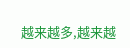越来越多,越来越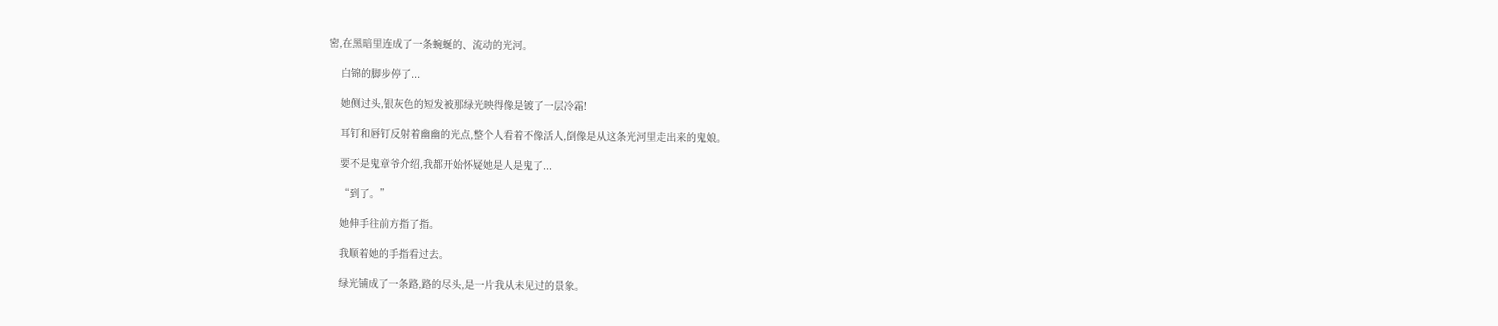密,在黑暗里连成了一条蜿蜒的、流动的光河。

    白锦的脚步停了...

    她侧过头,银灰色的短发被那绿光映得像是镀了一层冷霜!

    耳钉和唇钉反射着幽幽的光点,整个人看着不像活人,倒像是从这条光河里走出来的鬼娘。

    要不是鬼章爷介绍,我都开始怀疑她是人是鬼了...

    “到了。”

    她伸手往前方指了指。

    我顺着她的手指看过去。

    绿光铺成了一条路,路的尽头,是一片我从未见过的景象。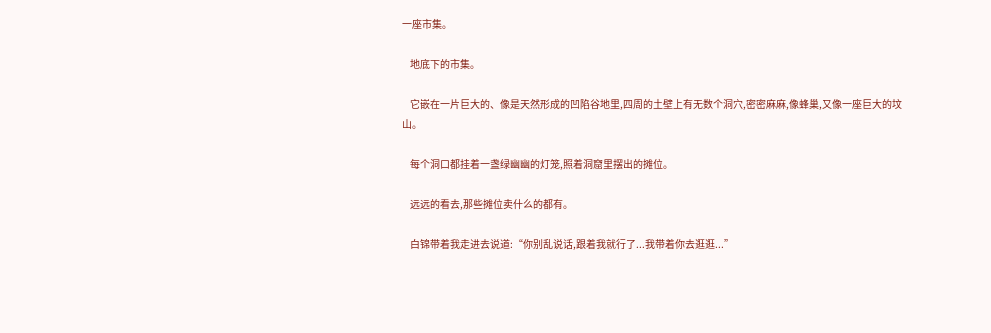一座市集。

    地底下的市集。

    它嵌在一片巨大的、像是天然形成的凹陷谷地里,四周的土壁上有无数个洞穴,密密麻麻,像蜂巢,又像一座巨大的坟山。

    每个洞口都挂着一盏绿幽幽的灯笼,照着洞窟里摆出的摊位。

    远远的看去,那些摊位卖什么的都有。

    白锦带着我走进去说道:“你别乱说话,跟着我就行了...我带着你去逛逛...”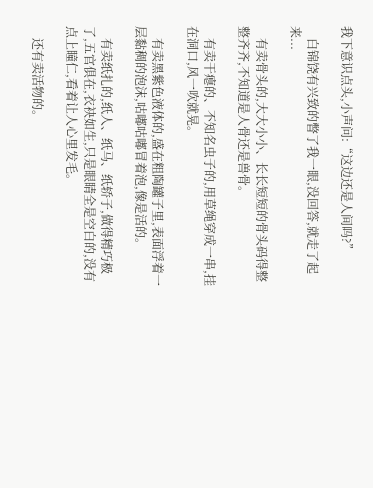我下意识点头,小声问:“这边还是人间吗?”

    白锦饶有兴致的瞥了我一眼,没回答,就走了起来...

    有卖骨头的,大大小小、长长短短的骨头码得整整齐齐,不知道是人骨还是兽骨。

    有卖干瘪的、不知名虫子的,用草绳穿成一串,挂在洞口,风一吹就晃。

    有卖黑紫色液体的,盛在粗陶罐子里,表面浮着一层黏稠的泡沫,咕嘟咕嘟冒着泡,像是活的。

    有卖纸扎的,纸人、纸马、纸轿子,做得精巧极了,五官俱在,衣袂如生,只是眼睛全是空白的,没有点上瞳仁,看着让人心里发毛。

    还有卖活物的。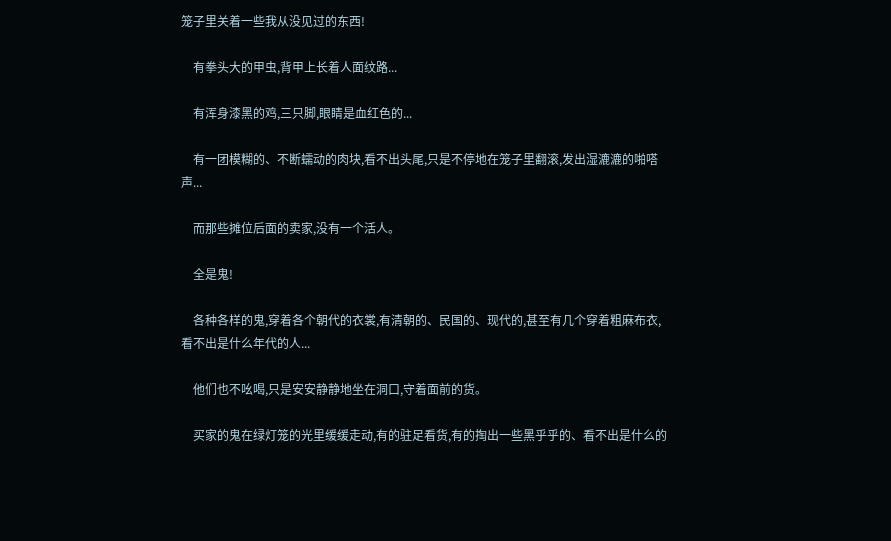笼子里关着一些我从没见过的东西!

    有拳头大的甲虫,背甲上长着人面纹路...

    有浑身漆黑的鸡,三只脚,眼睛是血红色的...

    有一团模糊的、不断蠕动的肉块,看不出头尾,只是不停地在笼子里翻滚,发出湿漉漉的啪嗒声...

    而那些摊位后面的卖家,没有一个活人。

    全是鬼!

    各种各样的鬼,穿着各个朝代的衣裳,有清朝的、民国的、现代的,甚至有几个穿着粗麻布衣,看不出是什么年代的人...

    他们也不吆喝,只是安安静静地坐在洞口,守着面前的货。

    买家的鬼在绿灯笼的光里缓缓走动,有的驻足看货,有的掏出一些黑乎乎的、看不出是什么的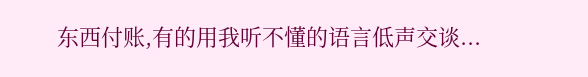东西付账,有的用我听不懂的语言低声交谈...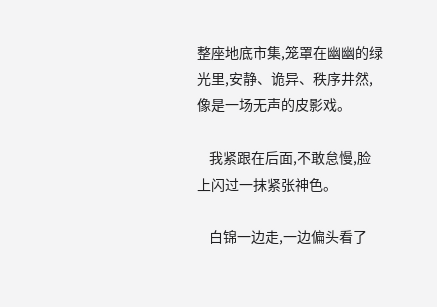整座地底市集,笼罩在幽幽的绿光里,安静、诡异、秩序井然,像是一场无声的皮影戏。

    我紧跟在后面,不敢怠慢,脸上闪过一抹紧张神色。

    白锦一边走,一边偏头看了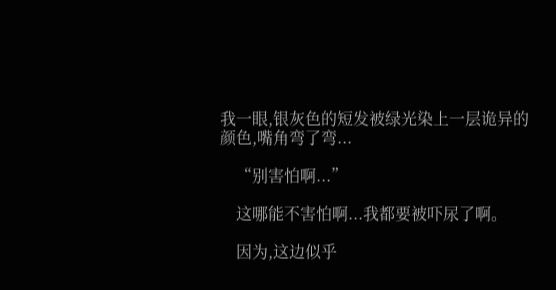我一眼,银灰色的短发被绿光染上一层诡异的颜色,嘴角弯了弯...

    “别害怕啊...”

    这哪能不害怕啊...我都要被吓尿了啊。

    因为,这边似乎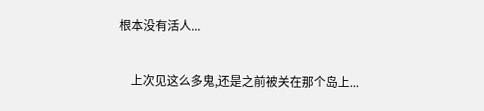根本没有活人...

    上次见这么多鬼,还是之前被关在那个岛上...